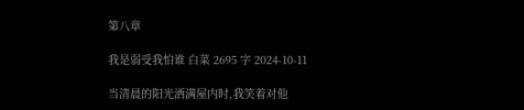第八章

我是弱受我怕谁 白菜 2695 字 2024-10-11

当清晨的阳光洒满屋内时,我笑着对他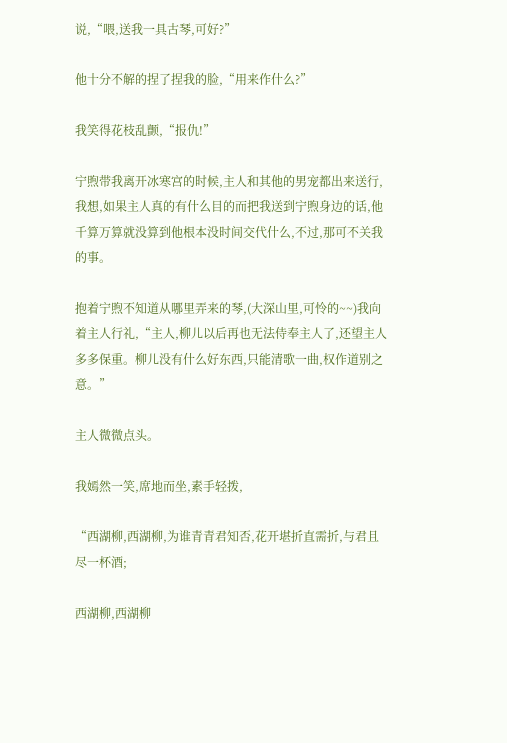说,“喂,送我一具古琴,可好?”

他十分不解的捏了捏我的脸,“用来作什么?”

我笑得花枝乱颤,“报仇!”

宁煦带我离开冰寒宫的时候,主人和其他的男宠都出来送行,我想,如果主人真的有什么目的而把我送到宁煦身边的话,他千算万算就没算到他根本没时间交代什么,不过,那可不关我的事。

抱着宁煦不知道从哪里弄来的琴,(大深山里,可怜的~~)我向着主人行礼,“主人,柳儿以后再也无法侍奉主人了,还望主人多多保重。柳儿没有什么好东西,只能清歌一曲,权作道别之意。”

主人微微点头。

我嫣然一笑,席地而坐,素手轻拨,

“西湖柳,西湖柳,为谁青青君知否,花开堪折直需折,与君且尽一杯酒;

西湖柳,西湖柳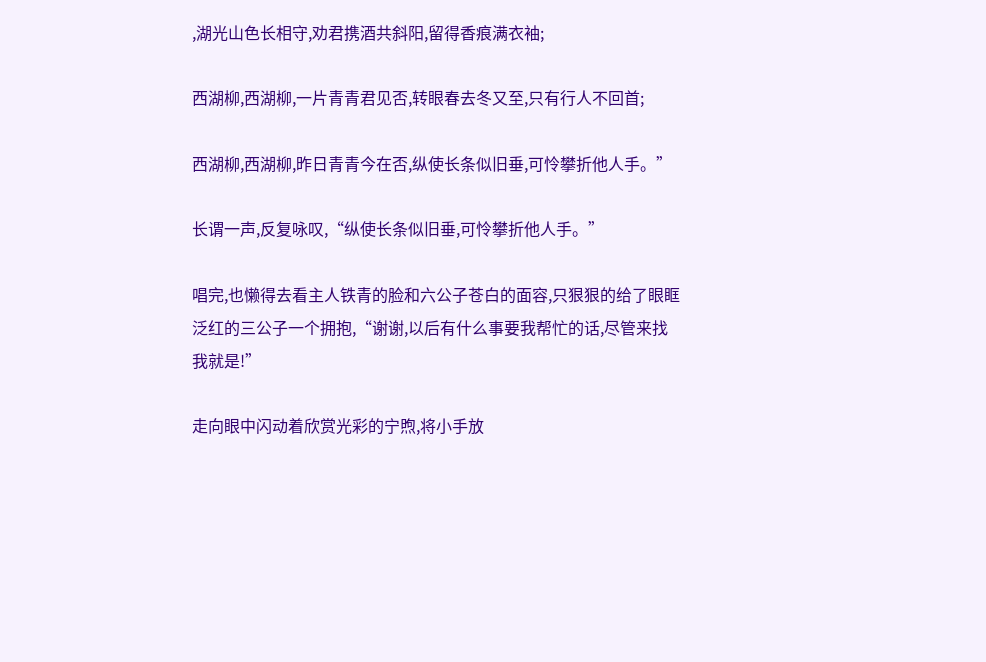,湖光山色长相守,劝君携酒共斜阳,留得香痕满衣袖;

西湖柳,西湖柳,一片青青君见否,转眼春去冬又至,只有行人不回首;

西湖柳,西湖柳,昨日青青今在否,纵使长条似旧垂,可怜攀折他人手。”

长谓一声,反复咏叹,“纵使长条似旧垂,可怜攀折他人手。”

唱完,也懒得去看主人铁青的脸和六公子苍白的面容,只狠狠的给了眼眶泛红的三公子一个拥抱,“谢谢,以后有什么事要我帮忙的话,尽管来找我就是!”

走向眼中闪动着欣赏光彩的宁煦,将小手放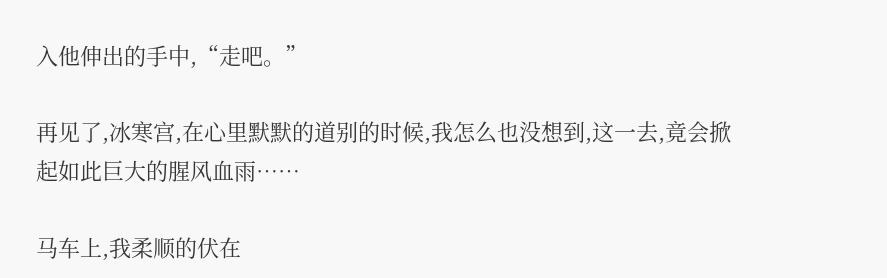入他伸出的手中,“走吧。”

再见了,冰寒宫,在心里默默的道别的时候,我怎么也没想到,这一去,竟会掀起如此巨大的腥风血雨……

马车上,我柔顺的伏在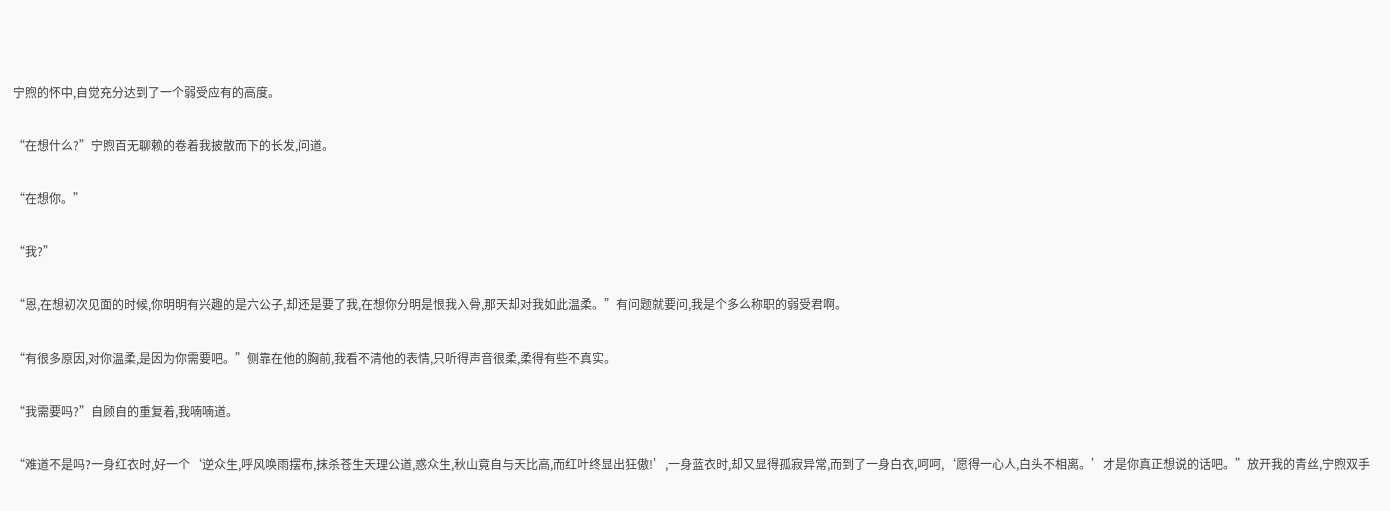宁煦的怀中,自觉充分达到了一个弱受应有的高度。

“在想什么?”宁煦百无聊赖的卷着我披散而下的长发,问道。

“在想你。”

“我?”

“恩,在想初次见面的时候,你明明有兴趣的是六公子,却还是要了我,在想你分明是恨我入骨,那天却对我如此温柔。”有问题就要问,我是个多么称职的弱受君啊。

“有很多原因,对你温柔,是因为你需要吧。”侧靠在他的胸前,我看不清他的表情,只听得声音很柔,柔得有些不真实。

“我需要吗?”自顾自的重复着,我喃喃道。

“难道不是吗?一身红衣时,好一个‘逆众生,呼风唤雨摆布,抹杀苍生天理公道,惑众生,秋山竟自与天比高,而红叶终显出狂傲!’,一身蓝衣时,却又显得孤寂异常,而到了一身白衣,呵呵,‘愿得一心人,白头不相离。’才是你真正想说的话吧。”放开我的青丝,宁煦双手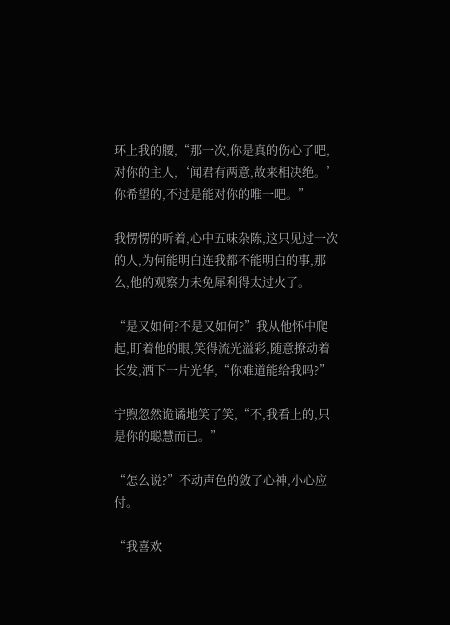环上我的腰,“那一次,你是真的伤心了吧,对你的主人,‘闻君有两意,故来相决绝。’你希望的,不过是能对你的唯一吧。”

我愣愣的听着,心中五味杂陈,这只见过一次的人,为何能明白连我都不能明白的事,那么,他的观察力未免犀利得太过火了。

“是又如何?不是又如何?”我从他怀中爬起,盯着他的眼,笑得流光溢彩,随意撩动着长发,洒下一片光华,“你难道能给我吗?”

宁煦忽然诡谲地笑了笑,“不,我看上的,只是你的聪慧而已。”

“怎么说?”不动声色的敛了心神,小心应付。

“我喜欢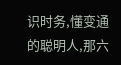识时务,懂变通的聪明人,那六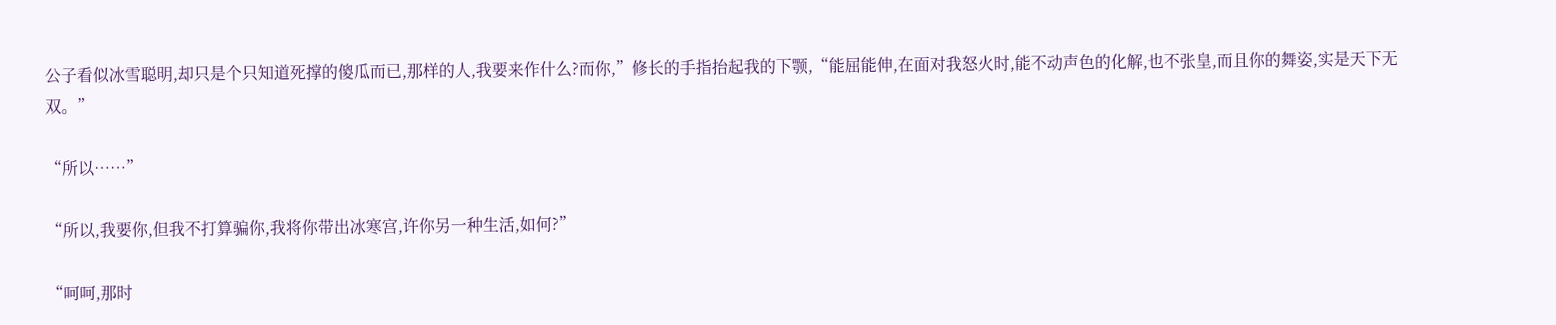公子看似冰雪聪明,却只是个只知道死撑的傻瓜而已,那样的人,我要来作什么?而你,”修长的手指抬起我的下颚,“能屈能伸,在面对我怒火时,能不动声色的化解,也不张皇,而且你的舞姿,实是天下无双。”

“所以……”

“所以,我要你,但我不打算骗你,我将你带出冰寒宫,许你另一种生活,如何?”

“呵呵,那时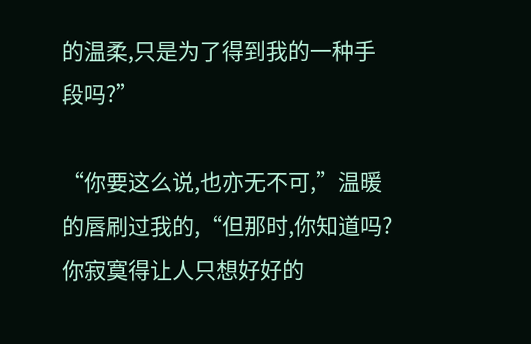的温柔,只是为了得到我的一种手段吗?”

“你要这么说,也亦无不可,”温暖的唇刷过我的,“但那时,你知道吗?你寂寞得让人只想好好的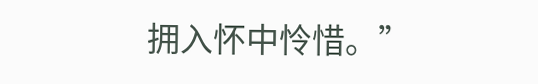拥入怀中怜惜。”